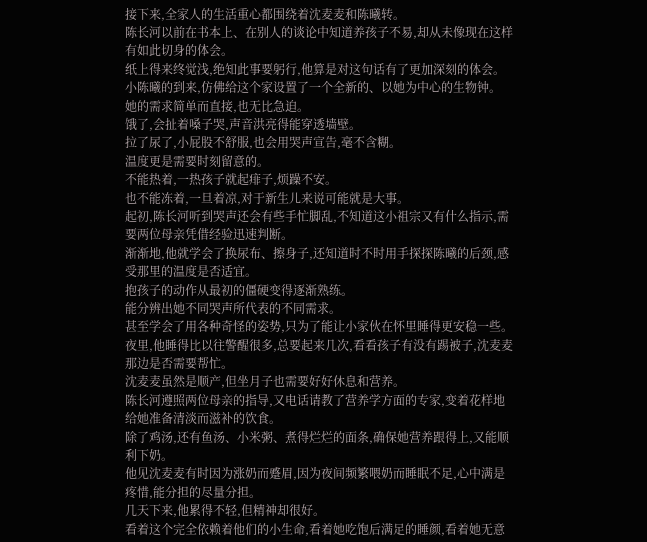接下来,全家人的生活重心都围绕着沈麦麦和陈曦转。
陈长河以前在书本上、在别人的谈论中知道养孩子不易,却从未像现在这样有如此切身的体会。
纸上得来终觉浅,绝知此事要躬行,他算是对这句话有了更加深刻的体会。
小陈曦的到来,仿佛给这个家设置了一个全新的、以她为中心的生物钟。
她的需求简单而直接,也无比急迫。
饿了,会扯着嗓子哭,声音洪亮得能穿透墙壁。
拉了尿了,小屁股不舒服,也会用哭声宣告,毫不含糊。
温度更是需要时刻留意的。
不能热着,一热孩子就起痱子,烦躁不安。
也不能冻着,一旦着凉,对于新生儿来说可能就是大事。
起初,陈长河听到哭声还会有些手忙脚乱,不知道这小祖宗又有什么指示,需要两位母亲凭借经验迅速判断。
渐渐地,他就学会了换尿布、擦身子,还知道时不时用手探探陈曦的后颈,感受那里的温度是否适宜。
抱孩子的动作从最初的僵硬变得逐渐熟练。
能分辨出她不同哭声所代表的不同需求。
甚至学会了用各种奇怪的姿势,只为了能让小家伙在怀里睡得更安稳一些。
夜里,他睡得比以往警醒很多,总要起来几次,看看孩子有没有踢被子,沈麦麦那边是否需要帮忙。
沈麦麦虽然是顺产,但坐月子也需要好好休息和营养。
陈长河遵照两位母亲的指导,又电话请教了营养学方面的专家,变着花样地给她准备清淡而滋补的饮食。
除了鸡汤,还有鱼汤、小米粥、煮得烂烂的面条,确保她营养跟得上,又能顺利下奶。
他见沈麦麦有时因为涨奶而蹙眉,因为夜间频繁喂奶而睡眠不足,心中满是疼惜,能分担的尽量分担。
几天下来,他累得不轻,但精神却很好。
看着这个完全依赖着他们的小生命,看着她吃饱后满足的睡颜,看着她无意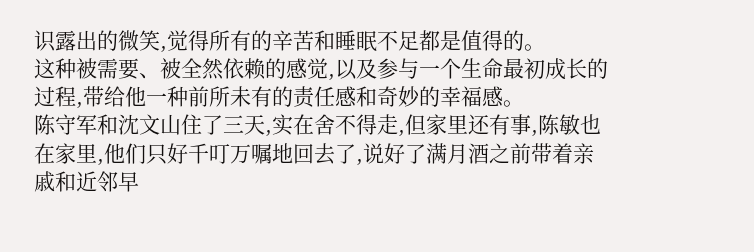识露出的微笑,觉得所有的辛苦和睡眠不足都是值得的。
这种被需要、被全然依赖的感觉,以及参与一个生命最初成长的过程,带给他一种前所未有的责任感和奇妙的幸福感。
陈守军和沈文山住了三天,实在舍不得走,但家里还有事,陈敏也在家里,他们只好千叮万嘱地回去了,说好了满月酒之前带着亲戚和近邻早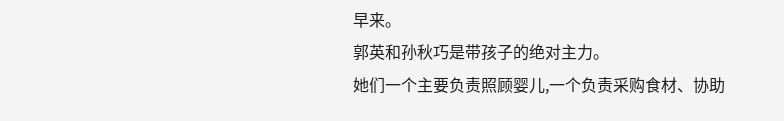早来。
郭英和孙秋巧是带孩子的绝对主力。
她们一个主要负责照顾婴儿,一个负责采购食材、协助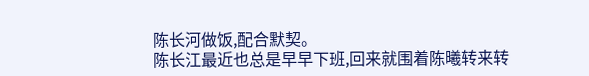陈长河做饭,配合默契。
陈长江最近也总是早早下班,回来就围着陈曦转来转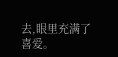去,眼里充满了喜爱。